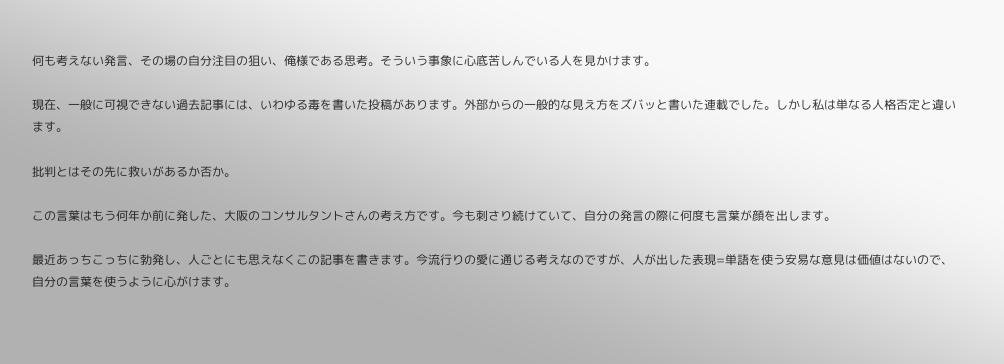何も考えない発言、その場の自分注目の狙い、俺様である思考。そういう事象に心底苦しんでいる人を見かけます。

現在、一般に可視できない過去記事には、いわゆる毒を書いた投稿があります。外部からの一般的な見え方をズバッと書いた連載でした。しかし私は単なる人格否定と違います。

批判とはその先に救いがあるか否か。

この言葉はもう何年か前に発した、大阪のコンサルタントさんの考え方です。今も刺さり続けていて、自分の発言の際に何度も言葉が顔を出します。

最近あっちこっちに勃発し、人ごとにも思えなくこの記事を書きます。今流行りの愛に通じる考えなのですが、人が出した表現=単語を使う安易な意見は価値はないので、自分の言葉を使うように心がけます。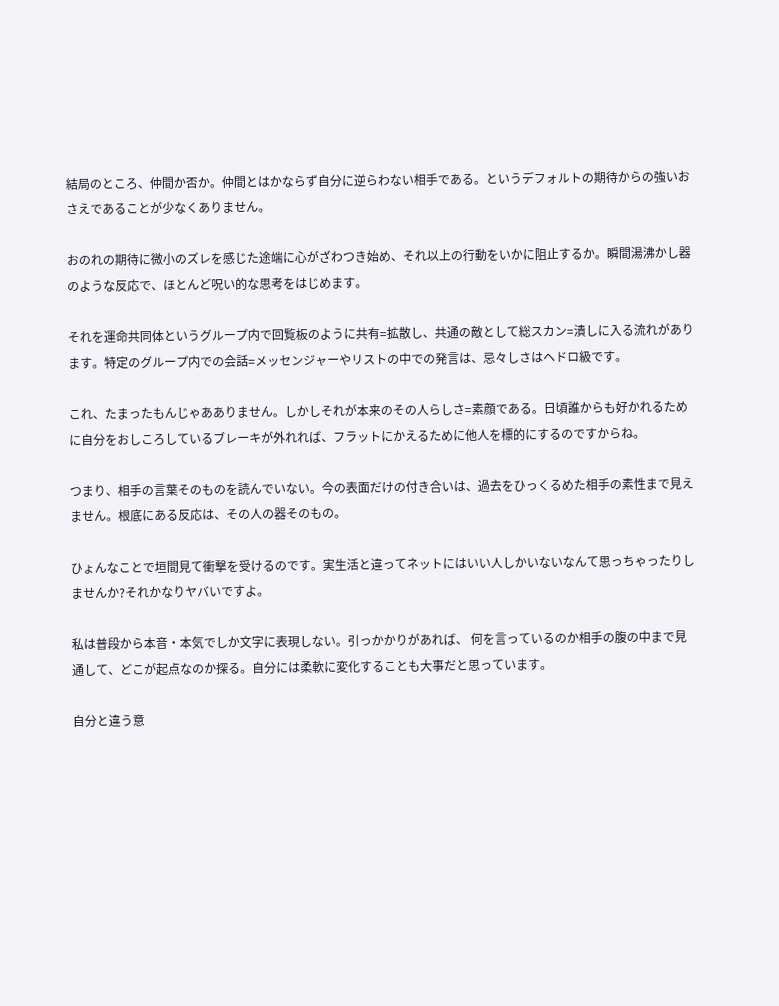結局のところ、仲間か否か。仲間とはかならず自分に逆らわない相手である。というデフォルトの期待からの強いおさえであることが少なくありません。

おのれの期待に微小のズレを感じた途端に心がざわつき始め、それ以上の行動をいかに阻止するか。瞬間湯沸かし器のような反応で、ほとんど呪い的な思考をはじめます。

それを運命共同体というグループ内で回覧板のように共有=拡散し、共通の敵として総スカン=潰しに入る流れがあります。特定のグループ内での会話=メッセンジャーやリストの中での発言は、忌々しさはヘドロ級です。

これ、たまったもんじゃあありません。しかしそれが本来のその人らしさ=素顔である。日頃誰からも好かれるために自分をおしころしているブレーキが外れれば、フラットにかえるために他人を標的にするのですからね。

つまり、相手の言葉そのものを読んでいない。今の表面だけの付き合いは、過去をひっくるめた相手の素性まで見えません。根底にある反応は、その人の器そのもの。

ひょんなことで垣間見て衝撃を受けるのです。実生活と違ってネットにはいい人しかいないなんて思っちゃったりしませんか?それかなりヤバいですよ。

私は普段から本音・本気でしか文字に表現しない。引っかかりがあれば、 何を言っているのか相手の腹の中まで見通して、どこが起点なのか探る。自分には柔軟に変化することも大事だと思っています。

自分と違う意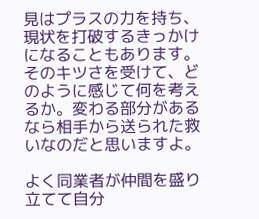見はプラスの力を持ち、現状を打破するきっかけになることもあります。そのキツさを受けて、どのように感じて何を考えるか。変わる部分があるなら相手から送られた救いなのだと思いますよ。

よく同業者が仲間を盛り立てて自分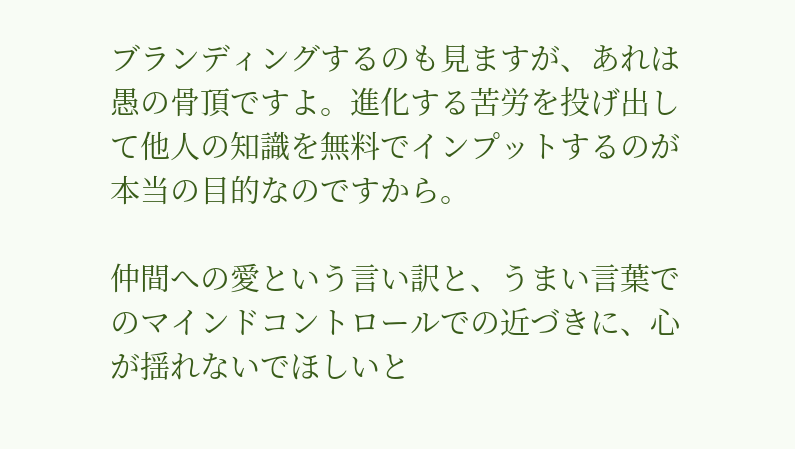ブランディングするのも見ますが、あれは愚の骨頂ですよ。進化する苦労を投げ出して他人の知識を無料でインプットするのが本当の目的なのですから。

仲間への愛という言い訳と、うまい言葉でのマインドコントロールでの近づきに、心が揺れないでほしいと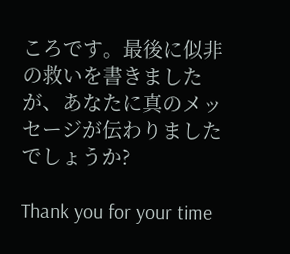ころです。最後に似非の救いを書きましたが、あなたに真のメッセージが伝わりましたでしょうか?

Thank you for your time